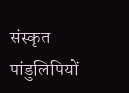संस्कृत पांडुलिपियों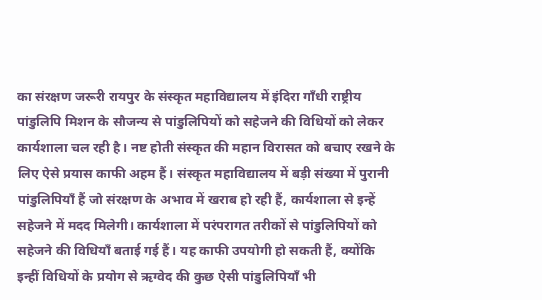का संरक्षण जरूरी रायपुर के संस्कृत महाविद्यालय में इंदिरा गाँधी राष्ट्रीय पांडुलिपि मिशन के सौजन्य से पांडुलिपियों को सहेजने की विधियों को लेकर कार्यशाला चल रही है। नष्ट होती संस्कृत की महान विरासत को बचाए रखने के लिए ऐसे प्रयास काफी अहम हैं। संस्कृत महाविद्यालय में बड़ी संख्या में पुरानी पांडुलिपियाँ हैं जो संरक्षण के अभाव में खराब हो रही हैं, कार्यशाला से इन्हें सहेजने में मदद मिलेगी। कार्यशाला में परंपरागत तरीकों से पांडुलिपियों को सहेजने की विधियाँ बताई गई हैं। यह काफी उपयोगी हो सकती हैं, क्योंकि इन्हीं विधियों के प्रयोग से ऋग्वेद की कुछ ऐसी पांडुलिपियाँ भी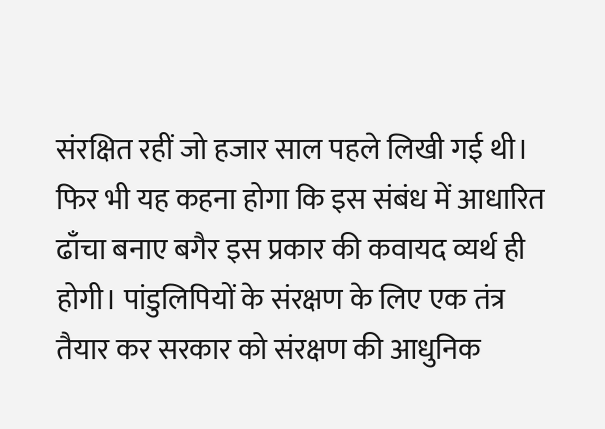संरक्षित रहीं जो हजार साल पहले लिखी गई थी। फिर भी यह कहना होगा कि इस संबंध में आधारित ढाँचा बनाए बगैर इस प्रकार की कवायद व्यर्थ ही होगी। पांडुलिपियों के संरक्षण के लिए एक तंत्र तैयार कर सरकार को संरक्षण की आधुनिक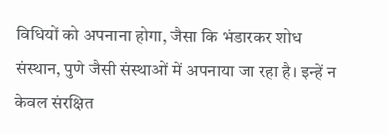विधियों को अपनाना होगा, जैसा कि भंडारकर शोध संस्थान, पुणे जैसी संस्थाओं में अपनाया जा रहा है। इन्हें न केवल संरक्षित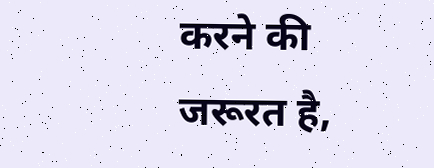करने की जरूरत है,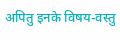अपितु इनके विषय-वस्तु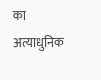का अत्याधुनिक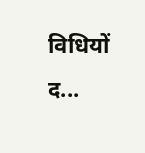विधियों द...